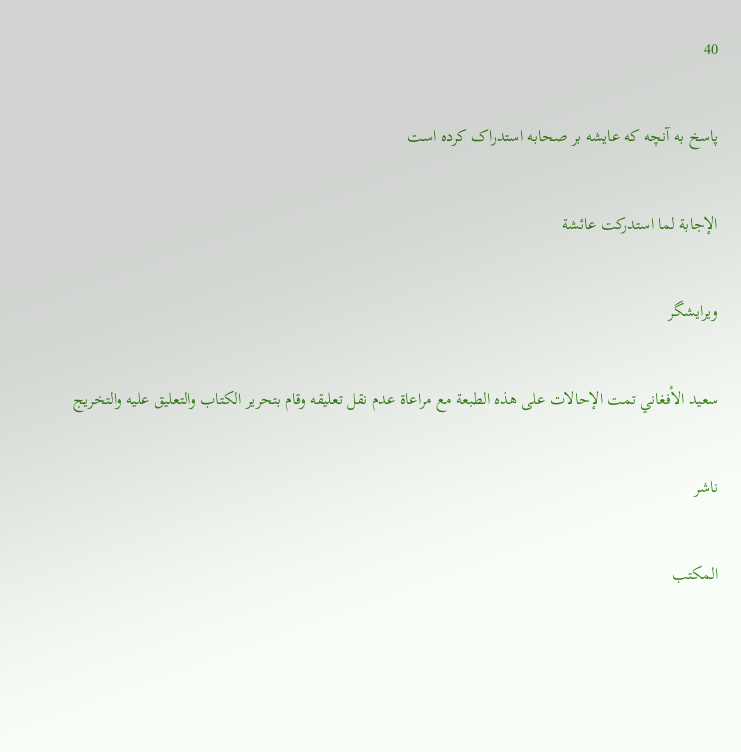40

پاسخ به آنچه که عایشه بر صحابه استدراک کرده است

الإجابة لما استدركت عائشة

ویرایشگر

سعيد الأفغاني تمت الإحالات على هذه الطبعة مع مراعاة عدم نقل تعليقه وقام بتحرير الكتاب والتعليق عليه والتخريج

ناشر

المكتب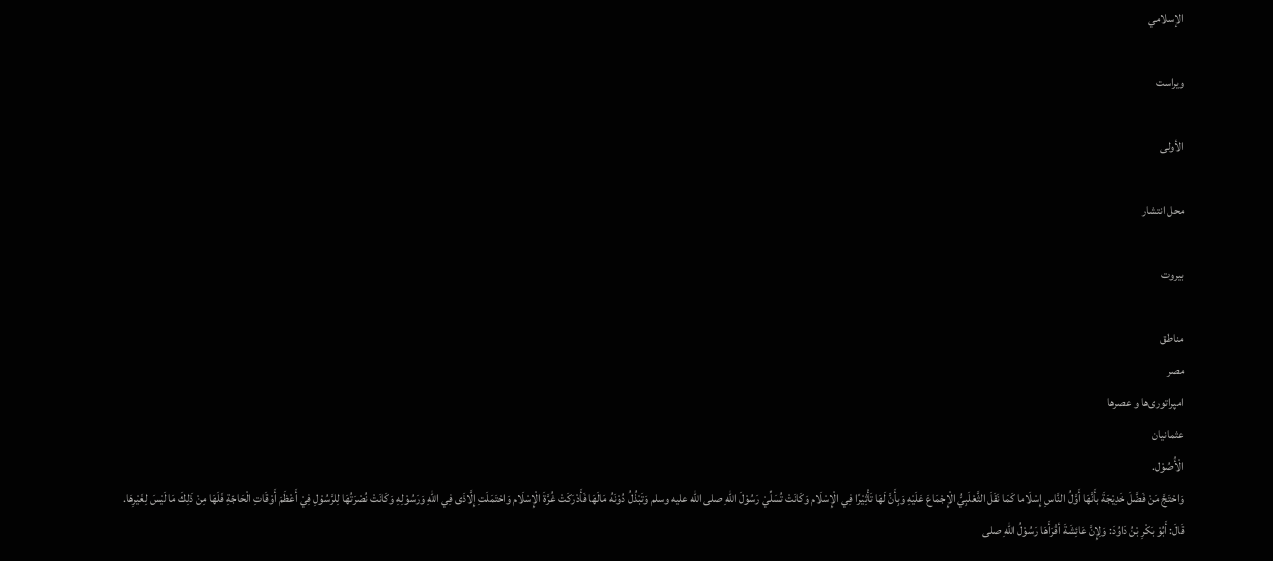الإسلامي

ویراست

الأولى

محل انتشار

بيروت

مناطق
مصر
امپراتوری‌ها و عصرها
عثمانیان
الْأُصُوْل.
وَاحْتَجَّ مَنْ فَضَّلَ خَدِيْجَةَ بأَنَّهَا أَوَّلُ النَّاسِ إِسْلَاما كَمَا نَقَلَ الثَّعْلَبِيُّ الْإِجْمَاعَ عَلَيْهِ وَبِأَنَّ لَهَا تَأْثِيْرًا فِي الْإِسْلَام وَكَانَتْ تُسَلِّيْ رَسُوْلَ اللهِ صلى الله عليه وسلم وَتَبْذُلُ دُوْنَهُ مَالَهَا فَأَدْرَكَتْ غُرَّةَ الْإِسْلَام وَاحْتَمَلَتِ إِلَّاذَى فِي اللهِ وَرَسُوْلِهِ وَكَانَتْ نُصْرَتُهَا لِلرَّسُوْلِ فِيْ أَعْظَمَ أَوْقَاتِ الْحَاجّةِ فَلَهَا مِنْ ذَلِكَ مَا لَيْسَ لِغَيْرِهَا.
قَالَ: أَبُوْ بَكْرِ بْنُ دَاوُدَ: وَلِإِنَّ عَائِشَةَ أقْرَأَهَا رَسُوْلُ اللهِ صلى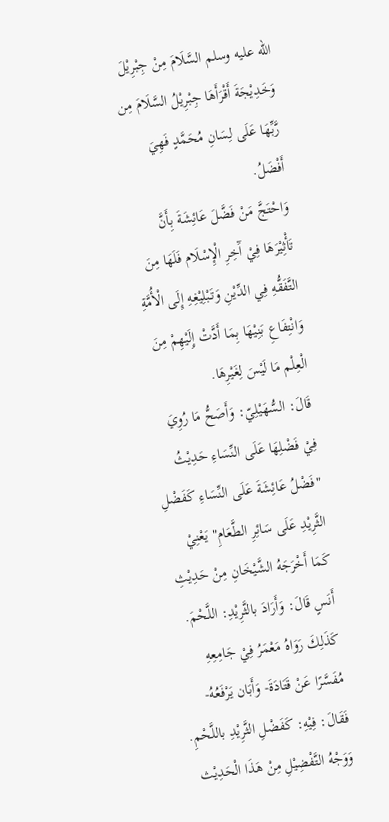الله عليه وسلم السَّلَامَ مِنْ جِبْرِيْلَ وَخَدِيْجَةَ أَقْرَأَهَا جِبْرِيْلُ السَّلَامَ مِن رَّبِّهَا عَلَى لِسَانِ مُحَمَّدٍ فَهِيَ أَفْضَلُ.
وَاحْتَجَّ مَنْ فَضَّلَ عَائِشَةَ بِأَنَّ تَأْثِيْرَهَا فِيْ آَخِرِ الْإِسْلَام فَلَهَا مِنَ التَّفَقُّهِ فِي الدِّيْنِ وَتَبْلِيْغِهِ إِلَى الْأُمَّةِ وَانْتِفَاعِ بَنِيْهَا بِمَا أَدَّتْ إِلَيْهِمْ مِنَ الْعِلْم مَا لَيْسَ لِغَيْرِهَا.
قَالَ: السُّهَيْلِيّ: وَأَصَحُّ مَا رُوِيَ فِيْ فَضْلِهَا عَلَى النِّسَاءِ حَدِيْثُ "فَضْلُ عَائِشَةَ عَلَى النِّسَاءِ كَفَضْلِ الثَّرِيْدِ عَلَى سَائِرِ الطَّعَامِ" يَعْنِيْ كَمَا أَخْرَجَهُ الشَّيْخَانِ مِنْ حَدِيْثِ أَنَسٍ قَالَ: وَأَرَادَ بالثَّرِيْدِ: اللَّحْمَ.
كَذَلِكَ رَوَاهُ مَعْمَرُ فِيْ جَامِعِهِ مُفَسَّرًا عَنْ قَتَادَةَ- وَأَبَان يَرْفَعُهُ- فَقَالَ: فِيْهِ: كَفَضْلِ الثَّرِيْدِ باللَّحْمِ.
وَوَجْهُ التَّفْضِيْلِ مِنْ هَذَا الْحَدِيْث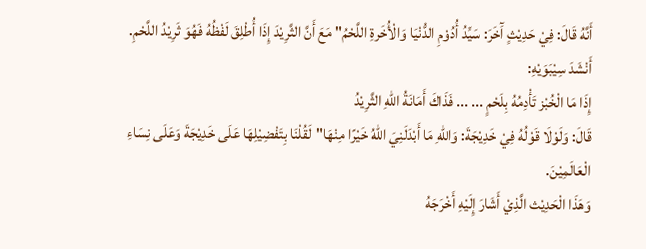أَنَّهُ قَالَ: فِيْ حَدِيْثٍ آَخَرَ: سَيِّدُ أُدُوْمِ الدُّنْيَا وَالْأُخَرةِ اللَّحْمُ" مَعَ أَنَّ الثَّرِيْدَ إِذَا أُطْلِقَ لَفْظُهُ فَهُوَ ثَرِيْدُ اللَّحْمِ.
أَنْشَدَ سِيْبَوَيْهِ:
إِذَا مَا الْخُبْز تَأْدِمُهُ بِلَحْمٍ ... ... فَذَاكَ أَمَانَةُ اللهِ الثَّرِيْدُ
قَالَ: وَلَوْلَا قَوْلُهُ فِيْ خَدِيْجَةَ: وَاللهِ مَا أَبْدَلَنِيَ اللهُ خَيْرًا مِنْهَا"لَقُلْنَا بِتَفْضِيْلِهَا عَلَى خَدِيْجَةَ وَعَلَى نِسَاءِ الْعَالَمِيْنَ.
وَهَذَا الْحَدِيْث الَّذِيْ أَشَارَ إِلَيْهِ أَخْرَجَهُ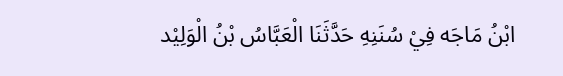ابْنُ مَاجَه فِيْ سُنَنِهِ حَدَّثَنَا الْعَبَّاسُ بْنُ الْوَلِيْد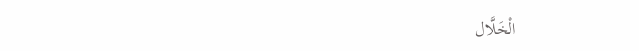الْخَلَّال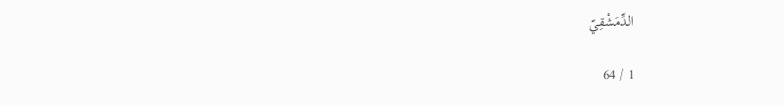الدِّمَشْقِيّ

1 / 64